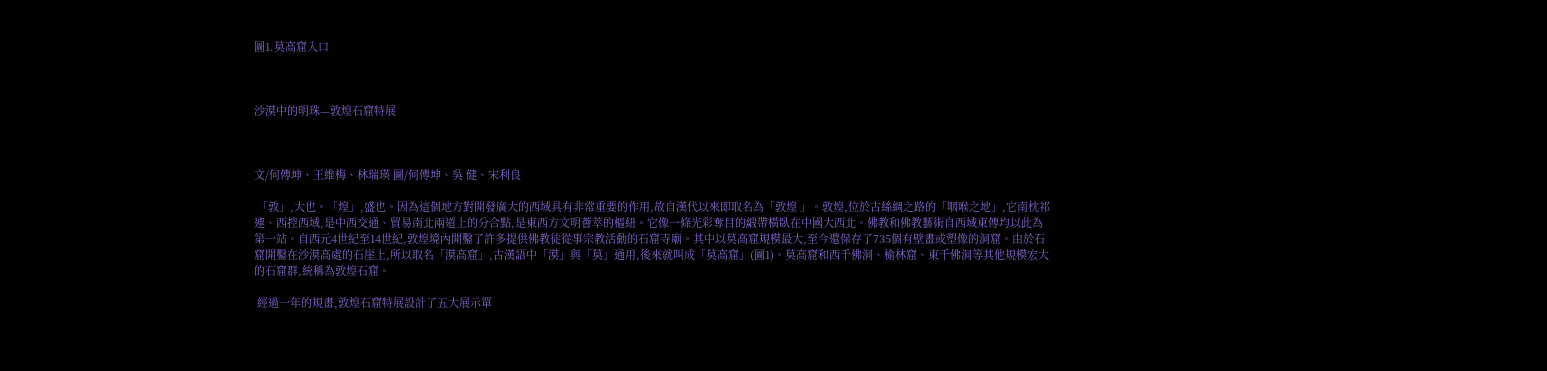圖1.莫高窟入口



沙漠中的明珠—敦煌石窟特展



文/何傳坤、王維梅、林瑞瑛 圖/何傳坤、吳 健、宋利良

 「敦」,大也。「煌」,盛也。因為這個地方對開發廣大的西域具有非常重要的作用,故自漢代以來即取名為「敦煌 」。敦煌,位於古絲綢之路的「咽喉之地」,它南枕祁連、西控西域,是中西交通、貿易南北兩道上的分合點,是東西方文明薈萃的樞紐。它像一條光彩奪目的緞帶橫臥在中國大西北。佛教和佛教藝術自西域東傳均以此為第一站。自西元4世紀至14世紀,敦煌境內開鑿了許多提供佛教徒從事宗教活動的石窟寺廟。其中以莫高窟規模最大,至今還保存了735個有壁畫或塑像的洞窟。由於石窟開鑿在沙漠高處的石崖上,所以取名「漠高窟」,古漢語中「漠」與「莫」通用,後來就叫成「莫高窟」(圖1)。莫高窟和西千佛洞、榆林窟、東千佛洞等其他規模宏大的石窟群,統稱為敦煌石窟。

 經過一年的規畫,敦煌石窟特展設計了五大展示單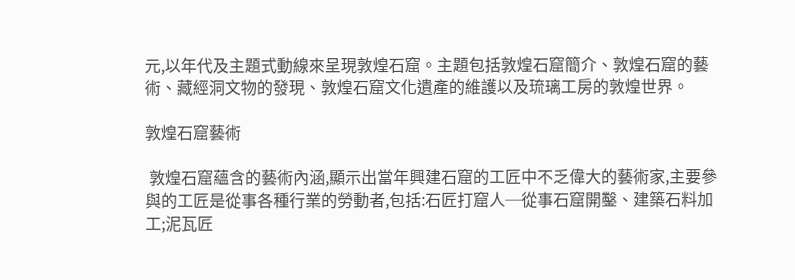元,以年代及主題式動線來呈現敦煌石窟。主題包括敦煌石窟簡介、敦煌石窟的藝術、藏經洞文物的發現、敦煌石窟文化遺產的維護以及琉璃工房的敦煌世界。

敦煌石窟藝術

 敦煌石窟蘊含的藝術內涵,顯示出當年興建石窟的工匠中不乏偉大的藝術家,主要參與的工匠是從事各種行業的勞動者,包括:石匠打窟人─從事石窟開鑿、建築石料加工;泥瓦匠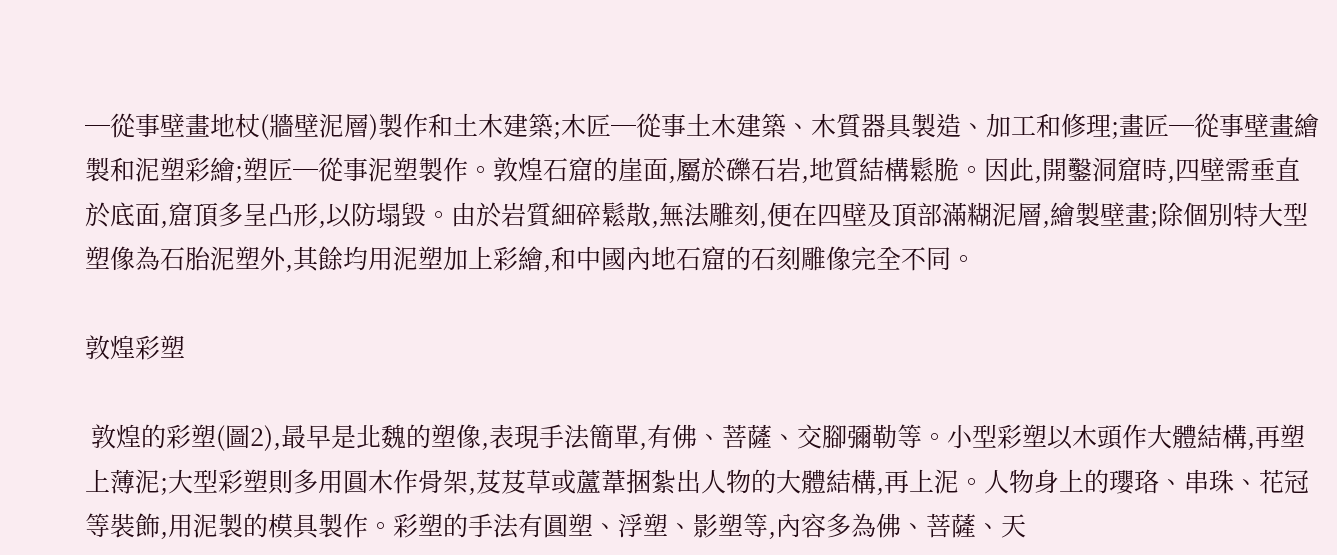─從事壁畫地杖(牆壁泥層)製作和土木建築;木匠─從事土木建築、木質器具製造、加工和修理;畫匠─從事壁畫繪製和泥塑彩繪;塑匠─從事泥塑製作。敦煌石窟的崖面,屬於礫石岩,地質結構鬆脆。因此,開鑿洞窟時,四壁需垂直於底面,窟頂多呈凸形,以防塌毀。由於岩質細碎鬆散,無法雕刻,便在四壁及頂部滿糊泥層,繪製壁畫;除個別特大型塑像為石胎泥塑外,其餘均用泥塑加上彩繪,和中國內地石窟的石刻雕像完全不同。

敦煌彩塑

 敦煌的彩塑(圖2),最早是北魏的塑像,表現手法簡單,有佛、菩薩、交腳彌勒等。小型彩塑以木頭作大體結構,再塑上薄泥;大型彩塑則多用圓木作骨架,芨芨草或蘆葦捆紮出人物的大體結構,再上泥。人物身上的瓔珞、串珠、花冠等裝飾,用泥製的模具製作。彩塑的手法有圓塑、浮塑、影塑等,內容多為佛、菩薩、天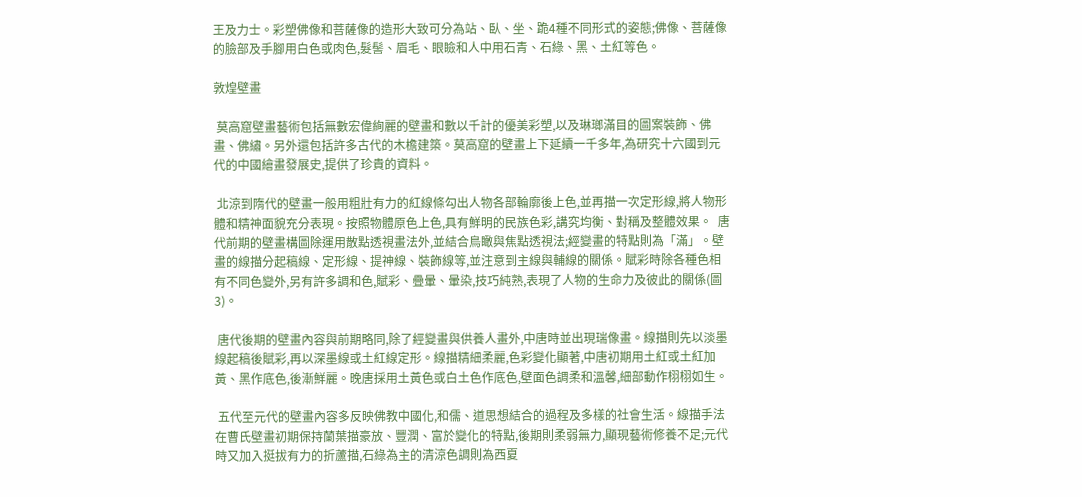王及力士。彩塑佛像和菩薩像的造形大致可分為站、臥、坐、跪4種不同形式的姿態;佛像、菩薩像的臉部及手腳用白色或肉色,髮髻、眉毛、眼瞼和人中用石青、石綠、黑、土紅等色。

敦煌壁畫

 莫高窟壁畫藝術包括無數宏偉絢麗的壁畫和數以千計的優美彩塑,以及琳瑯滿目的圖案裝飾、佛畫、佛繡。另外還包括許多古代的木檐建築。莫高窟的壁畫上下延續一千多年,為研究十六國到元代的中國繪畫發展史,提供了珍貴的資料。

 北涼到隋代的壁畫一般用粗壯有力的紅線條勾出人物各部輪廓後上色,並再描一次定形線,將人物形體和精神面貌充分表現。按照物體原色上色,具有鮮明的民族色彩,講究均衡、對稱及整體效果。  唐代前期的壁畫構圖除運用散點透視畫法外,並結合鳥瞰與焦點透視法;經變畫的特點則為「滿」。壁畫的線描分起稿線、定形線、提神線、裝飾線等,並注意到主線與輔線的關係。賦彩時除各種色相有不同色變外,另有許多調和色,賦彩、疊暈、暈染,技巧純熟,表現了人物的生命力及彼此的關係(圖3)。

 唐代後期的壁畫內容與前期略同,除了經變畫與供養人畫外,中唐時並出現瑞像畫。線描則先以淡墨線起稿後賦彩,再以深墨線或土紅線定形。線描精細柔麗,色彩變化顯著,中唐初期用土紅或土紅加黃、黑作底色,後漸鮮麗。晚唐採用土黃色或白土色作底色,壁面色調柔和溫馨,細部動作栩栩如生。

 五代至元代的壁畫內容多反映佛教中國化,和儒、道思想結合的過程及多樣的社會生活。線描手法在曹氏壁畫初期保持蘭葉描豪放、豐潤、富於變化的特點,後期則柔弱無力,顯現藝術修養不足;元代時又加入挺拔有力的折蘆描,石綠為主的清涼色調則為西夏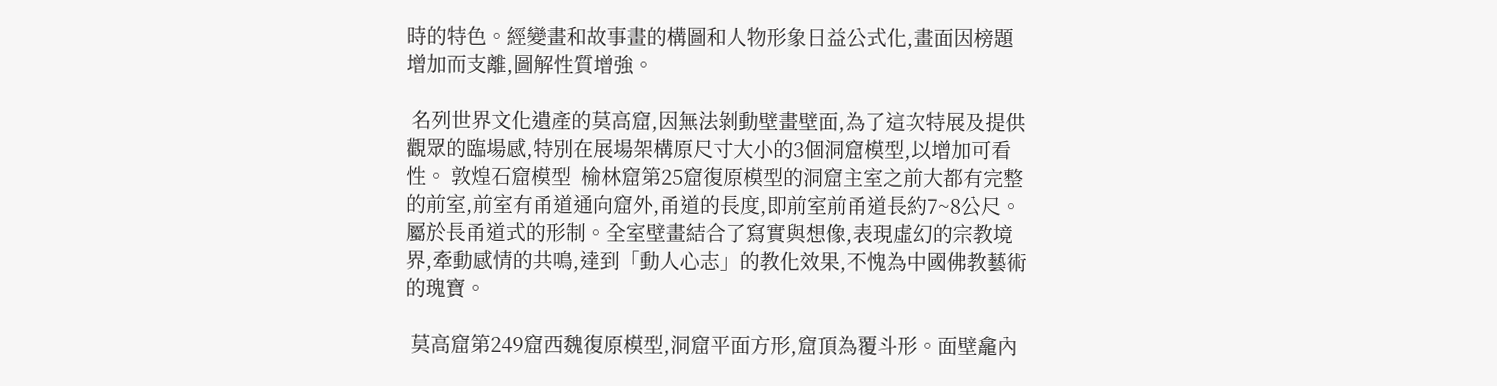時的特色。經變畫和故事畫的構圖和人物形象日益公式化,畫面因榜題增加而支離,圖解性質增強。

 名列世界文化遺產的莫高窟,因無法剝動壁畫壁面,為了這次特展及提供觀眾的臨場感,特別在展場架構原尺寸大小的3個洞窟模型,以增加可看性。 敦煌石窟模型  榆林窟第25窟復原模型的洞窟主室之前大都有完整的前室,前室有甬道通向窟外,甬道的長度,即前室前甬道長約7~8公尺。屬於長甬道式的形制。全室壁畫結合了寫實與想像,表現虛幻的宗教境界,牽動感情的共鳴,達到「動人心志」的教化效果,不愧為中國佛教藝術的瑰寶。

 莫高窟第249窟西魏復原模型,洞窟平面方形,窟頂為覆斗形。面壁龕內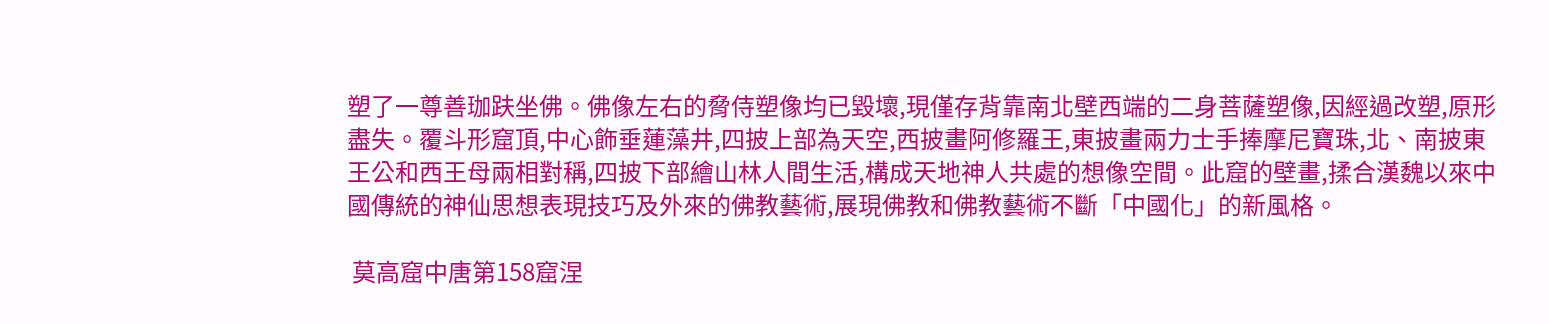塑了一尊善珈趺坐佛。佛像左右的脅侍塑像均已毀壞,現僅存背靠南北壁西端的二身菩薩塑像,因經過改塑,原形盡失。覆斗形窟頂,中心飾垂蓮藻井,四披上部為天空,西披畫阿修羅王,東披畫兩力士手捧摩尼寶珠,北、南披東王公和西王母兩相對稱,四披下部繪山林人間生活,構成天地神人共處的想像空間。此窟的壁畫,揉合漢魏以來中國傳統的神仙思想表現技巧及外來的佛教藝術,展現佛教和佛教藝術不斷「中國化」的新風格。

 莫高窟中唐第158窟涅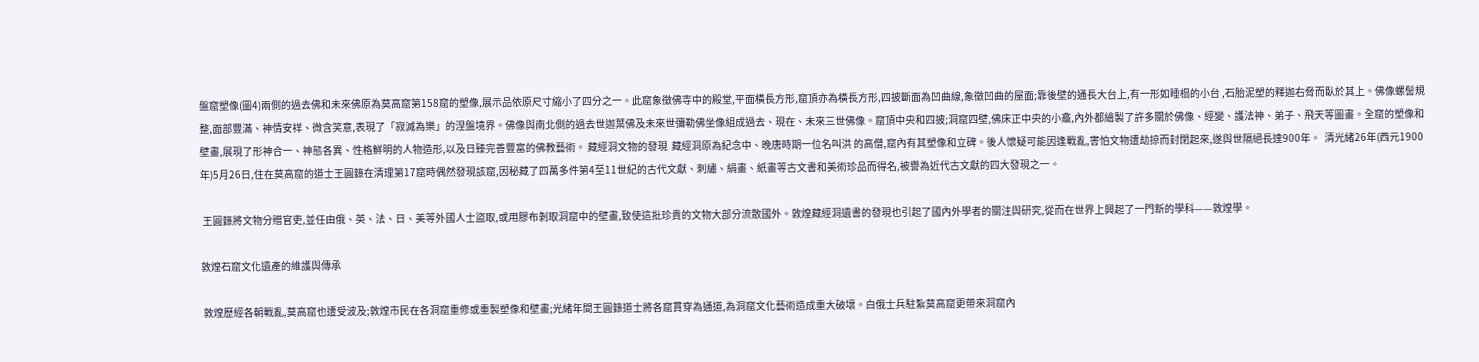盤窟塑像(圖4)兩側的過去佛和未來佛原為莫高窟第158窟的塑像,展示品依原尺寸縮小了四分之一。此窟象徵佛寺中的殿堂,平面橫長方形,窟頂亦為橫長方形,四披斷面為凹曲線,象徵凹曲的屋面;靠後壁的通長大台上,有一形如睡榻的小台 ,石胎泥塑的釋迦右脅而臥於其上。佛像螺髻規整,面部豐滿、神情安祥、微含笑意,表現了「寂滅為樂」的涅盤境界。佛像與南北側的過去世迦葉佛及未來世彌勒佛坐像組成過去、現在、未來三世佛像。窟頂中央和四披;洞窟四壁,佛床正中央的小龕,內外都繪製了許多關於佛像、經變、護法神、弟子、飛天等圖畫。全窟的塑像和壁畫,展現了形神合一、神態各異、性格鮮明的人物造形,以及日臻完善豐富的佛教藝術。 藏經洞文物的發現  藏經洞原為紀念中、晚唐時期一位名叫洪 的高僧,窟內有其塑像和立碑。後人懷疑可能因逢戰亂,害怕文物遭劫掠而封閉起來,遂與世隔絕長達900年。  清光緒26年(西元1900年)5月26日,住在莫高窟的道士王圓籙在清理第17窟時偶然發現該窟,因秘藏了四萬多件第4至11世紀的古代文獻、刺繡、絹畫、紙畫等古文書和美術珍品而得名,被譽為近代古文獻的四大發現之一。

 王圓籙將文物分贈官吏,並任由俄、英、法、日、美等外國人士盜取,或用膠布剝取洞窟中的壁畫,致使這批珍貴的文物大部分流散國外。敦煌藏經洞遺書的發現也引起了國內外學者的關注與研究,從而在世界上興起了一門新的學科——敦煌學。

敦煌石窟文化遺產的維護與傳承

 敦煌歷經各朝戰亂,莫高窟也遭受波及;敦煌市民在各洞窟重修或重製塑像和壁畫;光緒年間王圓籙道士將各窟貫穿為通道,為洞窟文化藝術造成重大破壞。白俄士兵駐紮莫高窟更帶來洞窟內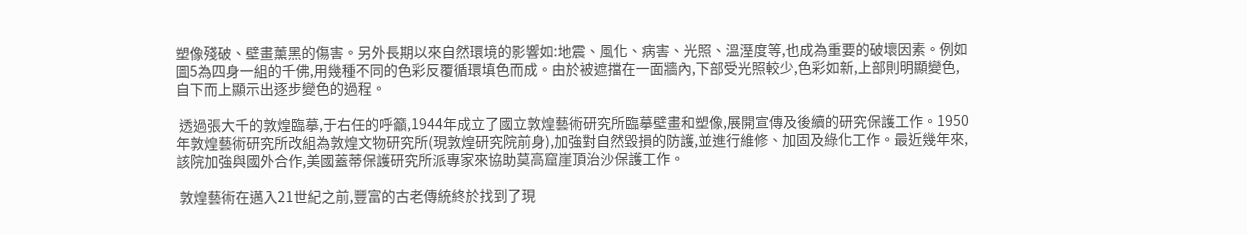塑像殘破、壁畫薰黑的傷害。另外長期以來自然環境的影響如:地震、風化、病害、光照、溫溼度等,也成為重要的破壞因素。例如圖5為四身一組的千佛,用幾種不同的色彩反覆循環填色而成。由於被遮擋在一面牆內,下部受光照較少,色彩如新,上部則明顯變色,自下而上顯示出逐步變色的過程。

 透過張大千的敦煌臨摹,于右任的呼籲,1944年成立了國立敦煌藝術研究所臨摹壁畫和塑像,展開宣傳及後續的研究保護工作。1950年敦煌藝術研究所改組為敦煌文物研究所(現敦煌研究院前身),加強對自然毀損的防護,並進行維修、加固及綠化工作。最近幾年來,該院加強與國外合作,美國蓋蒂保護研究所派專家來協助莫高窟崖頂治沙保護工作。

 敦煌藝術在邁入21世紀之前,豐富的古老傳統終於找到了現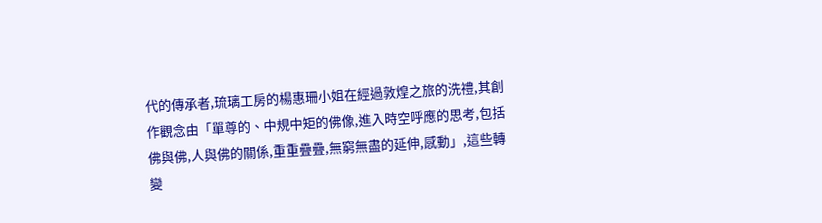代的傳承者,琉璃工房的楊惠珊小姐在經過敦煌之旅的洗禮,其創作觀念由「單尊的、中規中矩的佛像,進入時空呼應的思考,包括佛與佛,人與佛的關係,重重疊疊,無窮無盡的延伸,感動」,這些轉變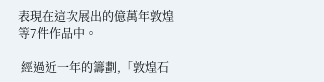表現在這次展出的億萬年敦煌等7件作品中。

 經過近一年的籌劃,「敦煌石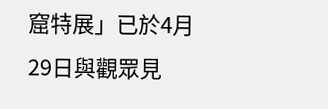窟特展」已於4月29日與觀眾見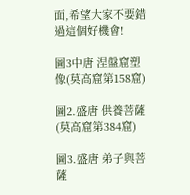面,希望大家不要錯過這個好機會!

圖3中唐 涅盤窟塑像(莫高窟第158窟)

圖2.盛唐 供養菩薩(莫高窟第384窟)

圖3.盛唐 弟子與菩薩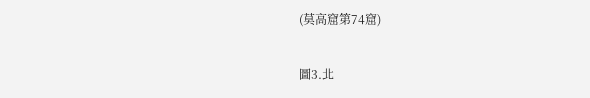(莫高窟第74窟)

圖3.北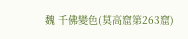魏 千佛變色(莫高窟第263窟)